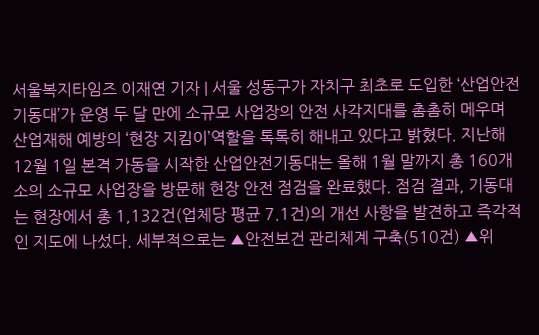서울복지타임즈 이재연 기자 | 서울 성동구가 자치구 최초로 도입한 ‘산업안전기동대’가 운영 두 달 만에 소규모 사업장의 안전 사각지대를 촘촘히 메우며 산업재해 예방의 ‘현장 지킴이’역할을 톡톡히 해내고 있다고 밝혔다. 지난해 12월 1일 본격 가동을 시작한 산업안전기동대는 올해 1월 말까지 총 160개소의 소규모 사업장을 방문해 현장 안전 점검을 완료했다. 점검 결과, 기동대는 현장에서 총 1,132건(업체당 평균 7.1건)의 개선 사항을 발견하고 즉각적인 지도에 나섰다. 세부적으로는 ▲안전보건 관리체계 구축(510건) ▲위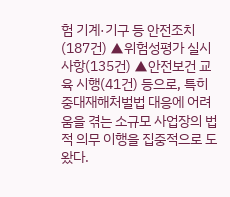험 기계·기구 등 안전조치(187건) ▲위험성평가 실시사항(135건) ▲안전보건 교육 시행(41건) 등으로, 특히 중대재해처벌법 대응에 어려움을 겪는 소규모 사업장의 법적 의무 이행을 집중적으로 도왔다.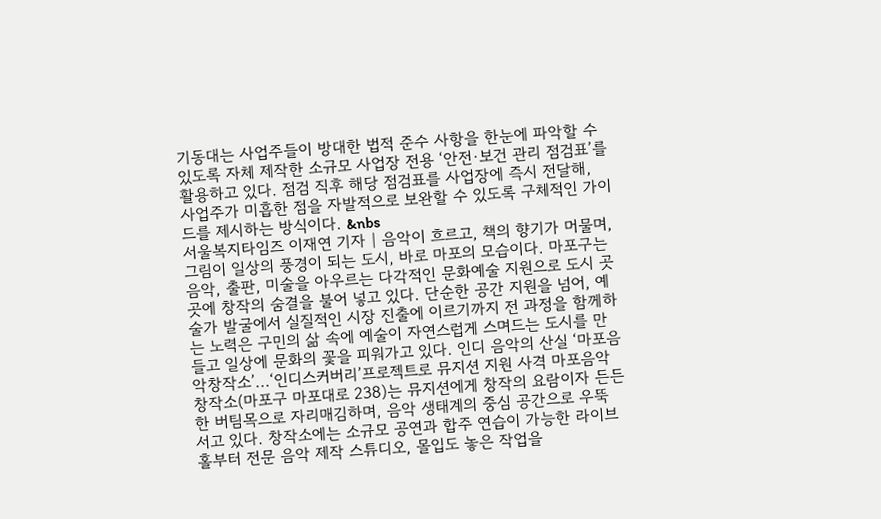기동대는 사업주들이 방대한 법적 준수 사항을 한눈에 파악할 수 있도록 자체 제작한 소규모 사업장 전용 ‘안전·보건 관리 점검표’를 활용하고 있다. 점검 직후 해당 점검표를 사업장에 즉시 전달해, 사업주가 미흡한 점을 자발적으로 보완할 수 있도록 구체적인 가이드를 제시하는 방식이다. &nbs
서울복지타임즈 이재연 기자 | 음악이 흐르고, 책의 향기가 머물며, 그림이 일상의 풍경이 되는 도시, 바로 마포의 모습이다. 마포구는 음악, 출판, 미술을 아우르는 다각적인 문화예술 지원으로 도시 곳곳에 창작의 숨결을 불어 넣고 있다. 단순한 공간 지원을 넘어, 예술가 발굴에서 실질적인 시장 진출에 이르기까지 전 과정을 함께하는 노력은 구민의 삶 속에 예술이 자연스럽게 스며드는 도시를 만들고 일상에 문화의 꽃을 피워가고 있다. 인디 음악의 산실 ‘마포음악창작소’...‘인디스커버리’프로젝트로 뮤지션 지원 사격 마포음악창작소(마포구 마포대로 238)는 뮤지션에게 창작의 요람이자 든든한 버팀목으로 자리매김하며, 음악 생태계의 중심 공간으로 우뚝 서고 있다. 창작소에는 소규모 공연과 합주 연습이 가능한 라이브홀부터 전문 음악 제작 스튜디오, 몰입도 놓은 작업을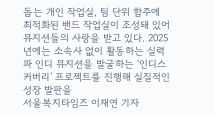돕는 개인 작업실, 팀 단위 합주에 최적화된 밴드 작업실이 조성돼 있어 뮤지션들의 사랑을 받고 있다. 2025년에는 소속사 없이 활동하는 실력파 인디 뮤지션을 발굴하는 ‘인디스커버리’ 프로젝트를 진행해 실질적인 성장 발판을
서울복지타임즈 이재연 기자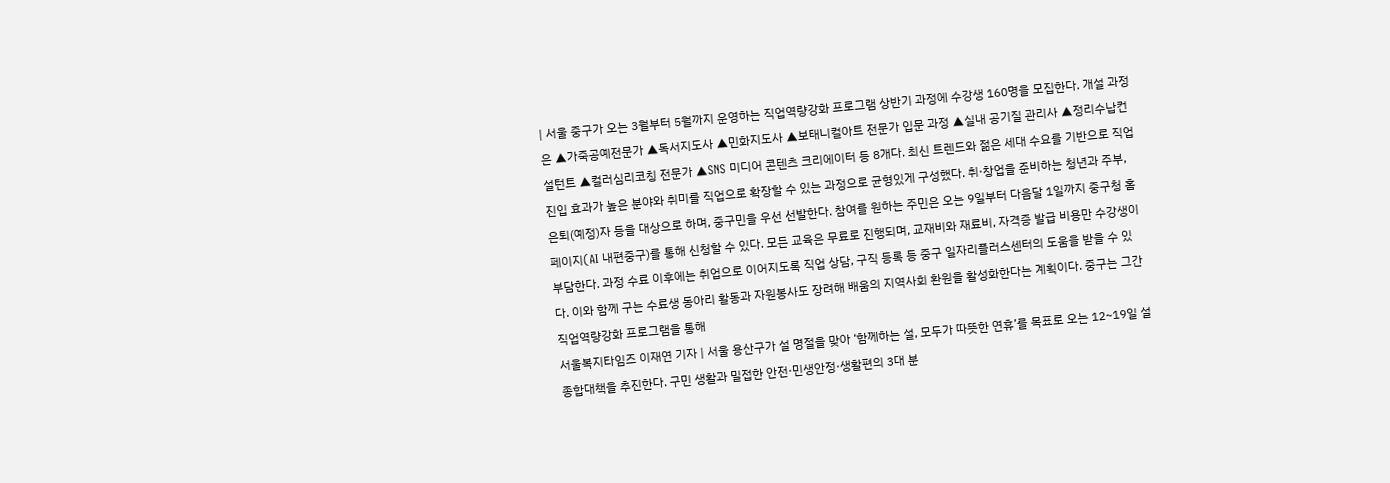| 서울 중구가 오는 3월부터 5월까지 운영하는 직업역량강화 프로그램 상반기 과정에 수강생 160명을 모집한다. 개설 과정은 ▲가죽공예전문가 ▲독서지도사 ▲민화지도사 ▲보태니컬아트 전문가 입문 과정 ▲실내 공기질 관리사 ▲정리수납컨설턴트 ▲컬러심리코칭 전문가 ▲SNS 미디어 콘텐츠 크리에이터 등 8개다. 최신 트렌드와 젊은 세대 수요를 기반으로 직업 진입 효과가 높은 분야와 취미를 직업으로 확장할 수 있는 과정으로 균형있게 구성했다. 취·창업을 준비하는 청년과 주부, 은퇴(예정)자 등을 대상으로 하며, 중구민을 우선 선발한다. 참여를 원하는 주민은 오는 9일부터 다음달 1일까지 중구청 홈페이지(AI 내편중구)를 통해 신청할 수 있다. 모든 교육은 무료로 진행되며, 교재비와 재료비, 자격증 발급 비용만 수강생이 부담한다. 과정 수료 이후에는 취업으로 이어지도록 직업 상담, 구직 등록 등 중구 일자리플러스센터의 도움을 받을 수 있다. 이와 함께 구는 수료생 동아리 활동과 자원봉사도 장려해 배움의 지역사회 환원을 활성화한다는 계획이다. 중구는 그간 직업역량강화 프로그램을 통해
서울복지타임즈 이재연 기자 | 서울 용산구가 설 명절을 맞아 ‘함께하는 설, 모두가 따뜻한 연휴’를 목표로 오는 12~19일 설 종합대책을 추진한다. 구민 생활과 밀접한 안전·민생안정·생활편의 3대 분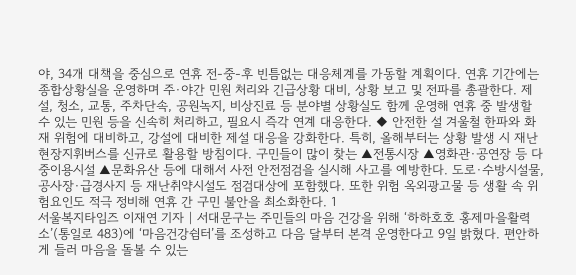야, 34개 대책을 중심으로 연휴 전-중-후 빈틈없는 대응체계를 가동할 계획이다. 연휴 기간에는 종합상황실을 운영하며 주·야간 민원 처리와 긴급상황 대비, 상황 보고 및 전파를 총괄한다. 제설, 청소, 교통, 주차단속, 공원녹지, 비상진료 등 분야별 상황실도 함께 운영해 연휴 중 발생할 수 있는 민원 등을 신속히 처리하고, 필요시 즉각 연계 대응한다. ◆ 안전한 설 겨울철 한파와 화재 위험에 대비하고, 강설에 대비한 제설 대응을 강화한다. 특히, 올해부터는 상황 발생 시 재난현장지휘버스를 신규로 활용할 방침이다. 구민들이 많이 찾는 ▲전통시장 ▲영화관·공연장 등 다중이용시설 ▲문화유산 등에 대해서 사전 안전점검을 실시해 사고를 예방한다. 도로·수방시설물, 공사장·급경사지 등 재난취약시설도 점검대상에 포함했다. 또한 위험 옥외광고물 등 생활 속 위험요인도 적극 정비해 연휴 간 구민 불안을 최소화한다. 1
서울복지타임즈 이재연 기자 | 서대문구는 주민들의 마음 건강을 위해 ‘하하호호 홍제마을활력소’(통일로 483)에 ‘마음건강쉼터’를 조성하고 다음 달부터 본격 운영한다고 9일 밝혔다. 편안하게 들러 마음을 돌볼 수 있는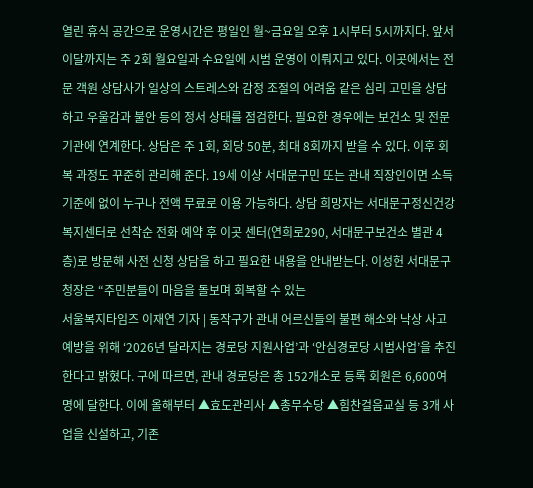열린 휴식 공간으로 운영시간은 평일인 월~금요일 오후 1시부터 5시까지다. 앞서 이달까지는 주 2회 월요일과 수요일에 시범 운영이 이뤄지고 있다. 이곳에서는 전문 객원 상담사가 일상의 스트레스와 감정 조절의 어려움 같은 심리 고민을 상담하고 우울감과 불안 등의 정서 상태를 점검한다. 필요한 경우에는 보건소 및 전문기관에 연계한다. 상담은 주 1회, 회당 50분, 최대 8회까지 받을 수 있다. 이후 회복 과정도 꾸준히 관리해 준다. 19세 이상 서대문구민 또는 관내 직장인이면 소득 기준에 없이 누구나 전액 무료로 이용 가능하다. 상담 희망자는 서대문구정신건강복지센터로 선착순 전화 예약 후 이곳 센터(연희로290, 서대문구보건소 별관 4층)로 방문해 사전 신청 상담을 하고 필요한 내용을 안내받는다. 이성헌 서대문구청장은 “주민분들이 마음을 돌보며 회복할 수 있는
서울복지타임즈 이재연 기자 | 동작구가 관내 어르신들의 불편 해소와 낙상 사고 예방을 위해 ‘2026년 달라지는 경로당 지원사업’과 ‘안심경로당 시범사업’을 추진한다고 밝혔다. 구에 따르면, 관내 경로당은 총 152개소로 등록 회원은 6,600여 명에 달한다. 이에 올해부터 ▲효도관리사 ▲총무수당 ▲힘찬걸음교실 등 3개 사업을 신설하고, 기존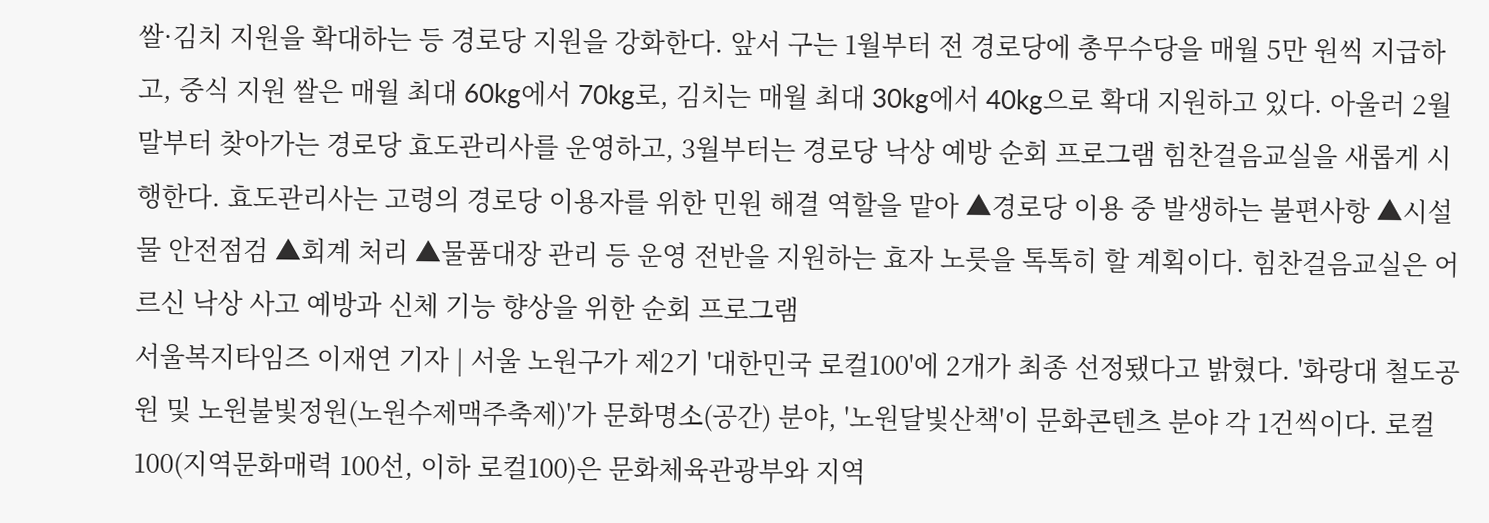쌀·김치 지원을 확대하는 등 경로당 지원을 강화한다. 앞서 구는 1월부터 전 경로당에 총무수당을 매월 5만 원씩 지급하고, 중식 지원 쌀은 매월 최대 60kg에서 70kg로, 김치는 매월 최대 30kg에서 40kg으로 확대 지원하고 있다. 아울러 2월 말부터 찾아가는 경로당 효도관리사를 운영하고, 3월부터는 경로당 낙상 예방 순회 프로그램 힘찬걸음교실을 새롭게 시행한다. 효도관리사는 고령의 경로당 이용자를 위한 민원 해결 역할을 맡아 ▲경로당 이용 중 발생하는 불편사항 ▲시설물 안전점검 ▲회계 처리 ▲물품대장 관리 등 운영 전반을 지원하는 효자 노릇을 톡톡히 할 계획이다. 힘찬걸음교실은 어르신 낙상 사고 예방과 신체 기능 향상을 위한 순회 프로그램
서울복지타임즈 이재연 기자 | 서울 노원구가 제2기 '대한민국 로컬100'에 2개가 최종 선정됐다고 밝혔다. '화랑대 철도공원 및 노원불빛정원(노원수제맥주축제)'가 문화명소(공간) 분야, '노원달빛산책'이 문화콘텐츠 분야 각 1건씩이다. 로컬100(지역문화매력 100선, 이하 로컬100)은 문화체육관광부와 지역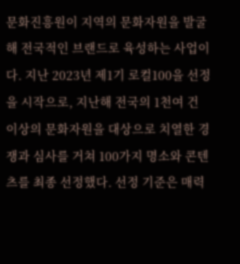문화진흥원이 지역의 문화자원을 발굴해 전국적인 브랜드로 육성하는 사업이다. 지난 2023년 제1기 로컬100을 선정을 시작으로, 지난해 전국의 1천여 건 이상의 문화자원을 대상으로 치열한 경쟁과 심사를 거쳐 100가지 명소와 콘텐츠를 최종 선정했다. 선정 기준은 매력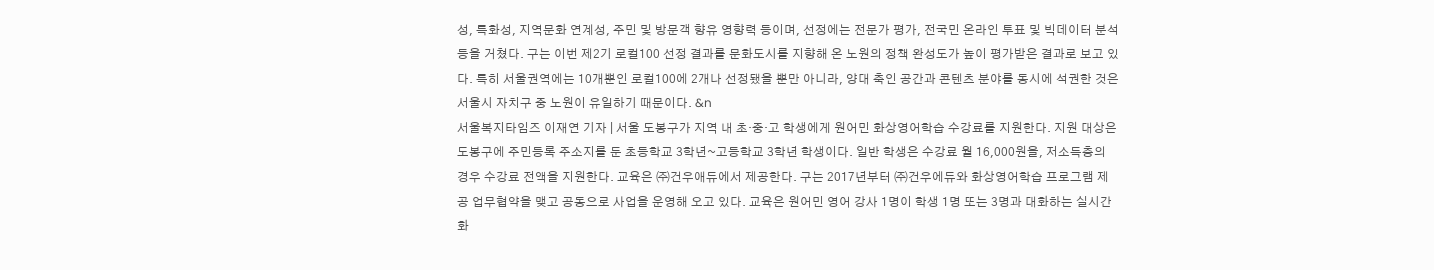성, 특화성, 지역문화 연계성, 주민 및 방문객 향유 영향력 등이며, 선정에는 전문가 평가, 전국민 온라인 투표 및 빅데이터 분석 등을 거쳤다. 구는 이번 제2기 로컬100 선정 결과를 문화도시를 지향해 온 노원의 정책 완성도가 높이 평가받은 결과로 보고 있다. 특히 서울권역에는 10개뿐인 로컬100에 2개나 선정됐을 뿐만 아니라, 양대 축인 공간과 콘텐츠 분야를 동시에 석권한 것은 서울시 자치구 중 노원이 유일하기 때문이다. &n
서울복지타임즈 이재연 기자 | 서울 도봉구가 지역 내 초‧중‧고 학생에게 원어민 화상영어학습 수강료를 지원한다. 지원 대상은 도봉구에 주민등록 주소지를 둔 초등학교 3학년~고등학교 3학년 학생이다. 일반 학생은 수강료 월 16,000원을, 저소득층의 경우 수강료 전액을 지원한다. 교육은 ㈜건우애듀에서 제공한다. 구는 2017년부터 ㈜건우에듀와 화상영어학습 프로그램 제공 업무협약을 맺고 공동으로 사업을 운영해 오고 있다. 교육은 원어민 영어 강사 1명이 학생 1명 또는 3명과 대화하는 실시간 화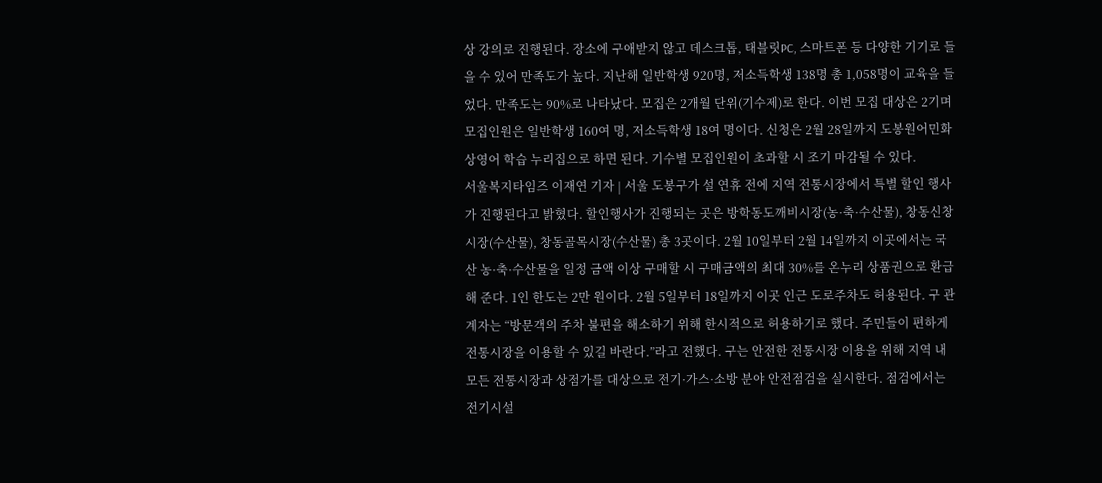상 강의로 진행된다. 장소에 구애받지 않고 데스크톱, 태블릿PC, 스마트폰 등 다양한 기기로 들을 수 있어 만족도가 높다. 지난해 일반학생 920명, 저소득학생 138명 총 1,058명이 교육을 들었다. 만족도는 90%로 나타났다. 모집은 2개월 단위(기수제)로 한다. 이번 모집 대상은 2기며 모집인원은 일반학생 160여 명, 저소득학생 18여 명이다. 신청은 2월 28일까지 도봉원어민화상영어 학습 누리집으로 하면 된다. 기수별 모집인원이 초과할 시 조기 마감될 수 있다.
서울복지타임즈 이재연 기자 | 서울 도봉구가 설 연휴 전에 지역 전통시장에서 특별 할인 행사가 진행된다고 밝혔다. 할인행사가 진행되는 곳은 방학동도깨비시장(농·축·수산물), 창동신창시장(수산물), 창동골목시장(수산물) 총 3곳이다. 2월 10일부터 2월 14일까지 이곳에서는 국산 농·축·수산물을 일정 금액 이상 구매할 시 구매금액의 최대 30%를 온누리 상품권으로 환급해 준다. 1인 한도는 2만 원이다. 2월 5일부터 18일까지 이곳 인근 도로주차도 허용된다. 구 관계자는 “방문객의 주차 불편을 해소하기 위해 한시적으로 허용하기로 했다. 주민들이 편하게 전통시장을 이용할 수 있길 바란다.”라고 전했다. 구는 안전한 전통시장 이용을 위해 지역 내 모든 전통시장과 상점가를 대상으로 전기·가스·소방 분야 안전점검을 실시한다. 점검에서는 전기시설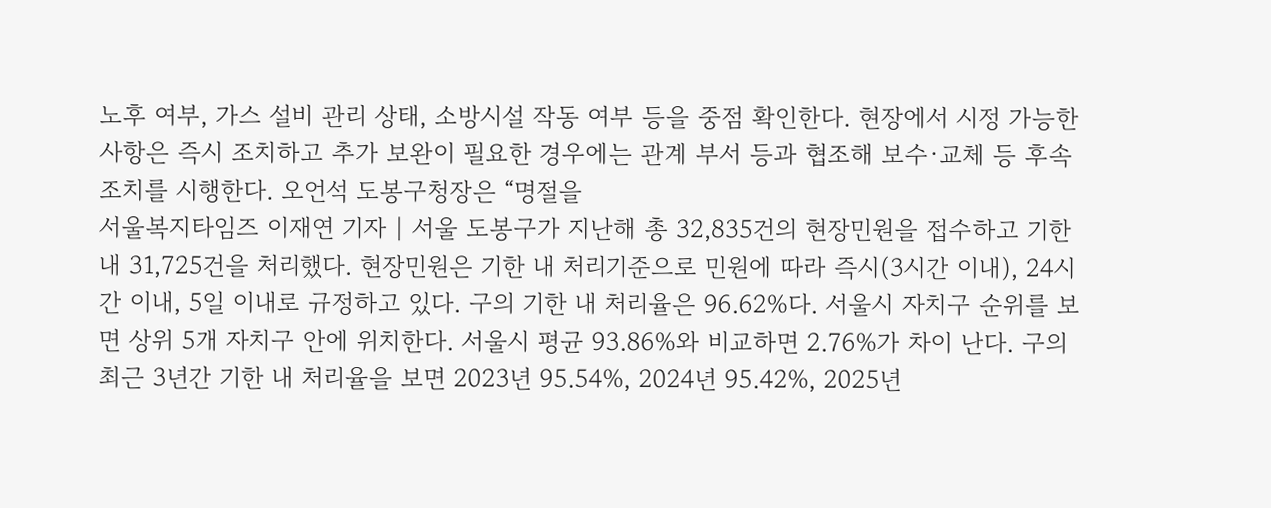노후 여부, 가스 설비 관리 상태, 소방시설 작동 여부 등을 중점 확인한다. 현장에서 시정 가능한 사항은 즉시 조치하고 추가 보완이 필요한 경우에는 관계 부서 등과 협조해 보수·교체 등 후속 조치를 시행한다. 오언석 도봉구청장은 “명절을
서울복지타임즈 이재연 기자 | 서울 도봉구가 지난해 총 32,835건의 현장민원을 접수하고 기한 내 31,725건을 처리했다. 현장민원은 기한 내 처리기준으로 민원에 따라 즉시(3시간 이내), 24시간 이내, 5일 이내로 규정하고 있다. 구의 기한 내 처리율은 96.62%다. 서울시 자치구 순위를 보면 상위 5개 자치구 안에 위치한다. 서울시 평균 93.86%와 비교하면 2.76%가 차이 난다. 구의 최근 3년간 기한 내 처리율을 보면 2023년 95.54%, 2024년 95.42%, 2025년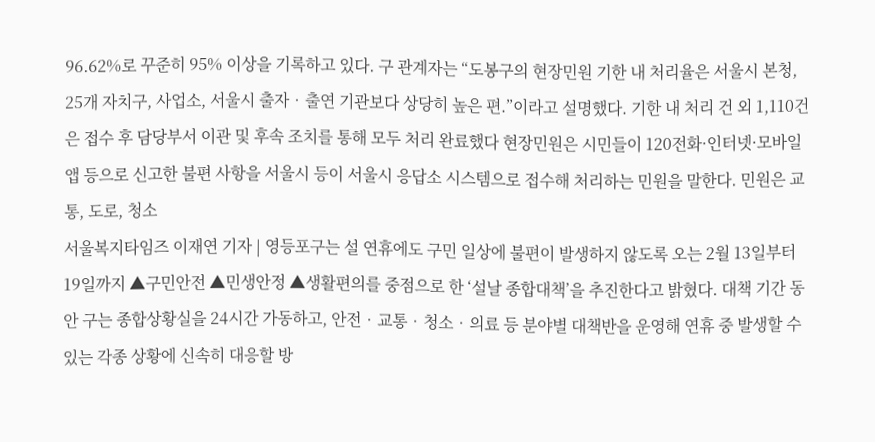96.62%로 꾸준히 95% 이상을 기록하고 있다. 구 관계자는 “도봉구의 현장민원 기한 내 처리율은 서울시 본청, 25개 자치구, 사업소, 서울시 출자‧출연 기관보다 상당히 높은 편.”이라고 설명했다. 기한 내 처리 건 외 1,110건은 접수 후 담당부서 이관 및 후속 조치를 통해 모두 처리 완료했다 현장민원은 시민들이 120전화·인터넷·모바일 앱 등으로 신고한 불편 사항을 서울시 등이 서울시 응답소 시스템으로 접수해 처리하는 민원을 말한다. 민원은 교통, 도로, 청소
서울복지타임즈 이재연 기자 | 영등포구는 설 연휴에도 구민 일상에 불편이 발생하지 않도록 오는 2월 13일부터 19일까지 ▲구민안전 ▲민생안정 ▲생활편의를 중점으로 한 ‘설날 종합대책’을 추진한다고 밝혔다. 대책 기간 동안 구는 종합상황실을 24시간 가동하고, 안전‧교통‧청소‧의료 등 분야별 대책반을 운영해 연휴 중 발생할 수 있는 각종 상황에 신속히 대응할 방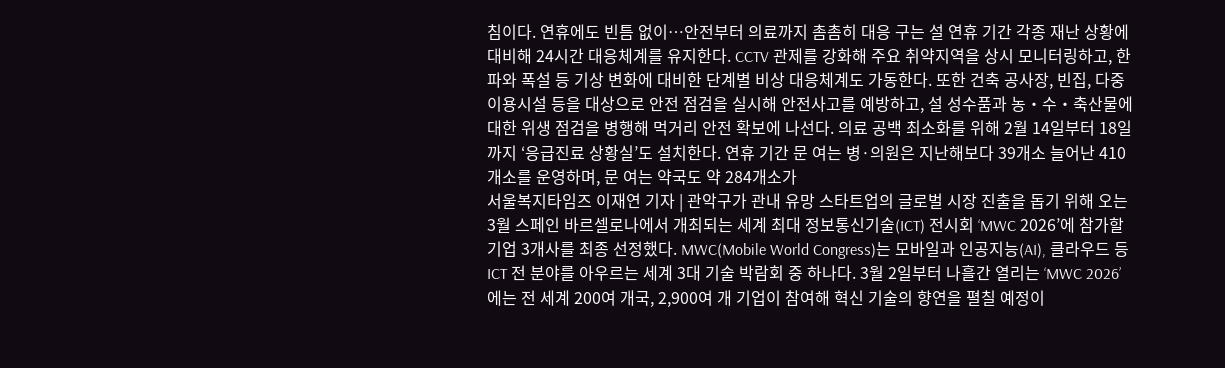침이다. 연휴에도 빈틈 없이…안전부터 의료까지 촘촘히 대응 구는 설 연휴 기간 각종 재난 상황에 대비해 24시간 대응체계를 유지한다. CCTV 관제를 강화해 주요 취약지역을 상시 모니터링하고, 한파와 폭설 등 기상 변화에 대비한 단계별 비상 대응체계도 가동한다. 또한 건축 공사장, 빈집, 다중이용시설 등을 대상으로 안전 점검을 실시해 안전사고를 예방하고, 설 성수품과 농‧수‧축산물에 대한 위생 점검을 병행해 먹거리 안전 확보에 나선다. 의료 공백 최소화를 위해 2월 14일부터 18일까지 ‘응급진료 상황실’도 설치한다. 연휴 기간 문 여는 병·의원은 지난해보다 39개소 늘어난 410개소를 운영하며, 문 여는 약국도 약 284개소가
서울복지타임즈 이재연 기자 | 관악구가 관내 유망 스타트업의 글로벌 시장 진출을 돕기 위해 오는 3월 스페인 바르셀로나에서 개최되는 세계 최대 정보통신기술(ICT) 전시회 ‘MWC 2026’에 참가할 기업 3개사를 최종 선정했다. MWC(Mobile World Congress)는 모바일과 인공지능(AI), 클라우드 등 ICT 전 분야를 아우르는 세계 3대 기술 박람회 중 하나다. 3월 2일부터 나흘간 열리는 ‘MWC 2026’에는 전 세계 200여 개국, 2,900여 개 기업이 참여해 혁신 기술의 향연을 펼칠 예정이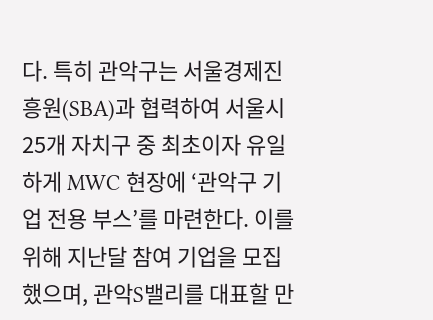다. 특히 관악구는 서울경제진흥원(SBA)과 협력하여 서울시 25개 자치구 중 최초이자 유일하게 MWC 현장에 ‘관악구 기업 전용 부스’를 마련한다. 이를 위해 지난달 참여 기업을 모집했으며, 관악S밸리를 대표할 만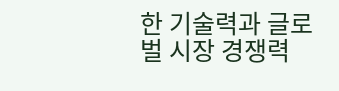한 기술력과 글로벌 시장 경쟁력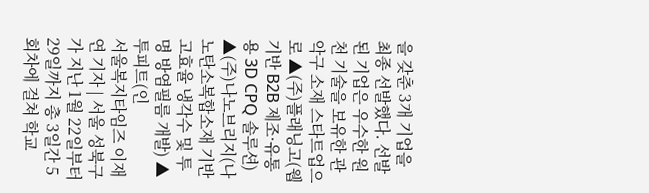을 갖춘 3개 기업을 최종 선발했다. 선발된 기업은 우수한 원천 기술을 보유한 관악구 소재 스타트업으로 ▲(주)플래닝고(웹 기반 B2B 제조·유통용 3D CPQ 솔루션) ▲(주)나노브리지(나노탄소복합소재 기반 고효율 냉각수 및 투명 방염필름 개발) ▲투피트(인
서울복지타임즈 이재연 기자 | 서울 성북구가 지난 1월 22일부터 29일까지 총 3일간 5회차에 걸쳐 학교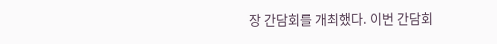장 간담회를 개최했다. 이번 간담회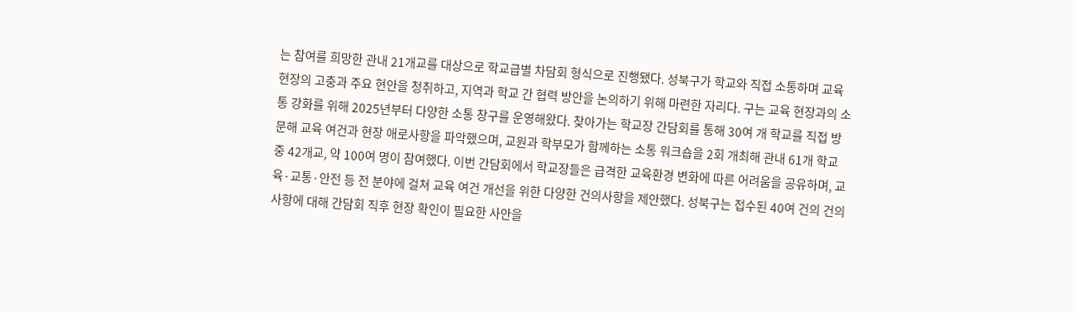는 참여를 희망한 관내 21개교를 대상으로 학교급별 차담회 형식으로 진행됐다. 성북구가 학교와 직접 소통하며 교육 현장의 고충과 주요 현안을 청취하고, 지역과 학교 간 협력 방안을 논의하기 위해 마련한 자리다. 구는 교육 현장과의 소통 강화를 위해 2025년부터 다양한 소통 창구를 운영해왔다. 찾아가는 학교장 간담회를 통해 30여 개 학교를 직접 방문해 교육 여건과 현장 애로사항을 파악했으며, 교원과 학부모가 함께하는 소통 워크숍을 2회 개최해 관내 61개 학교 중 42개교, 약 100여 명이 참여했다. 이번 간담회에서 학교장들은 급격한 교육환경 변화에 따른 어려움을 공유하며, 교육·교통·안전 등 전 분야에 걸쳐 교육 여건 개선을 위한 다양한 건의사항을 제안했다. 성북구는 접수된 40여 건의 건의사항에 대해 간담회 직후 현장 확인이 필요한 사안을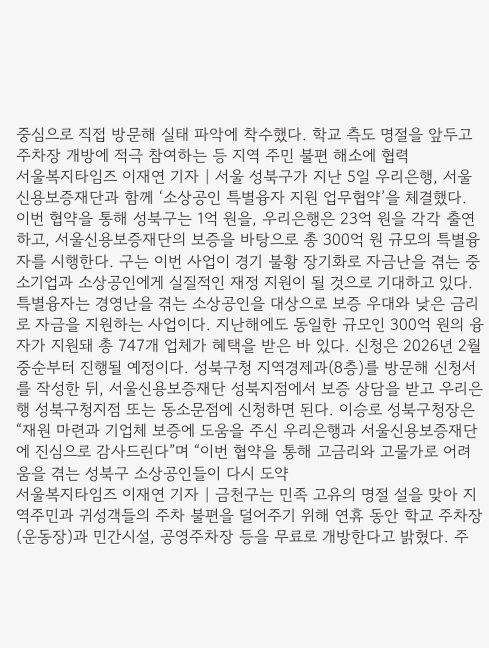중심으로 직접 방문해 실태 파악에 착수했다. 학교 측도 명절을 앞두고 주차장 개방에 적극 참여하는 등 지역 주민 불편 해소에 협력
서울복지타임즈 이재연 기자 | 서울 성북구가 지난 5일 우리은행, 서울신용보증재단과 함께 ‘소상공인 특별융자 지원 업무협약’을 체결했다. 이번 협약을 통해 성북구는 1억 원을, 우리은행은 23억 원을 각각 출연하고, 서울신용보증재단의 보증을 바탕으로 총 300억 원 규모의 특별융자를 시행한다. 구는 이번 사업이 경기 불황 장기화로 자금난을 겪는 중소기업과 소상공인에게 실질적인 재정 지원이 될 것으로 기대하고 있다. 특별융자는 경영난을 겪는 소상공인을 대상으로 보증 우대와 낮은 금리로 자금을 지원하는 사업이다. 지난해에도 동일한 규모인 300억 원의 융자가 지원돼 총 747개 업체가 혜택을 받은 바 있다. 신청은 2026년 2월 중순부터 진행될 예정이다. 성북구청 지역경제과(8층)를 방문해 신청서를 작성한 뒤, 서울신용보증재단 성북지점에서 보증 상담을 받고 우리은행 성북구청지점 또는 동소문점에 신청하면 된다. 이승로 성북구청장은 “재원 마련과 기업체 보증에 도움을 주신 우리은행과 서울신용보증재단에 진심으로 감사드린다”며 “이번 협약을 통해 고금리와 고물가로 어려움을 겪는 성북구 소상공인들이 다시 도약
서울복지타임즈 이재연 기자 | 금천구는 민족 고유의 명절 설을 맞아 지역주민과 귀성객들의 주차 불편을 덜어주기 위해 연휴 동안 학교 주차장(운동장)과 민간시설, 공영주차장 등을 무료로 개방한다고 밝혔다. 주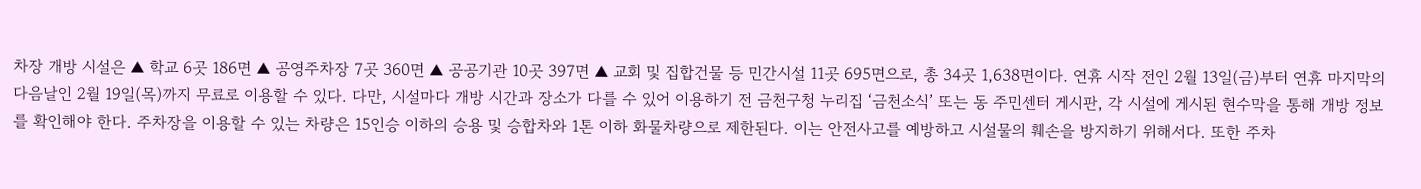차장 개방 시설은 ▲ 학교 6곳 186면 ▲ 공영주차장 7곳 360면 ▲ 공공기관 10곳 397면 ▲ 교회 및 집합건물 등 민간시설 11곳 695면으로, 총 34곳 1,638면이다. 연휴 시작 전인 2월 13일(금)부터 연휴 마지막의 다음날인 2월 19일(목)까지 무료로 이용할 수 있다. 다만, 시설마다 개방 시간과 장소가 다를 수 있어 이용하기 전 금천구청 누리집 ‘금천소식’ 또는 동 주민센터 게시판, 각 시설에 게시된 현수막을 통해 개방 정보를 확인해야 한다. 주차장을 이용할 수 있는 차량은 15인승 이하의 승용 및 승합차와 1톤 이하 화물차량으로 제한된다. 이는 안전사고를 예방하고 시설물의 훼손을 방지하기 위해서다. 또한 주차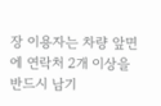장 이용자는 차량 앞면에 연락처 2개 이상을 반드시 남기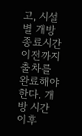고, 시설별 개방 종료시간 이전까지 출차를 완료해야 한다. 개방 시간 이후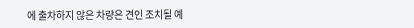에 출차하지 않은 차량은 견인 조치될 예